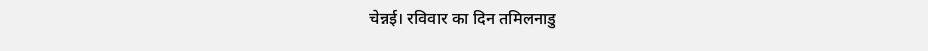चेन्नई। रविवार का दिन तमिलनाडु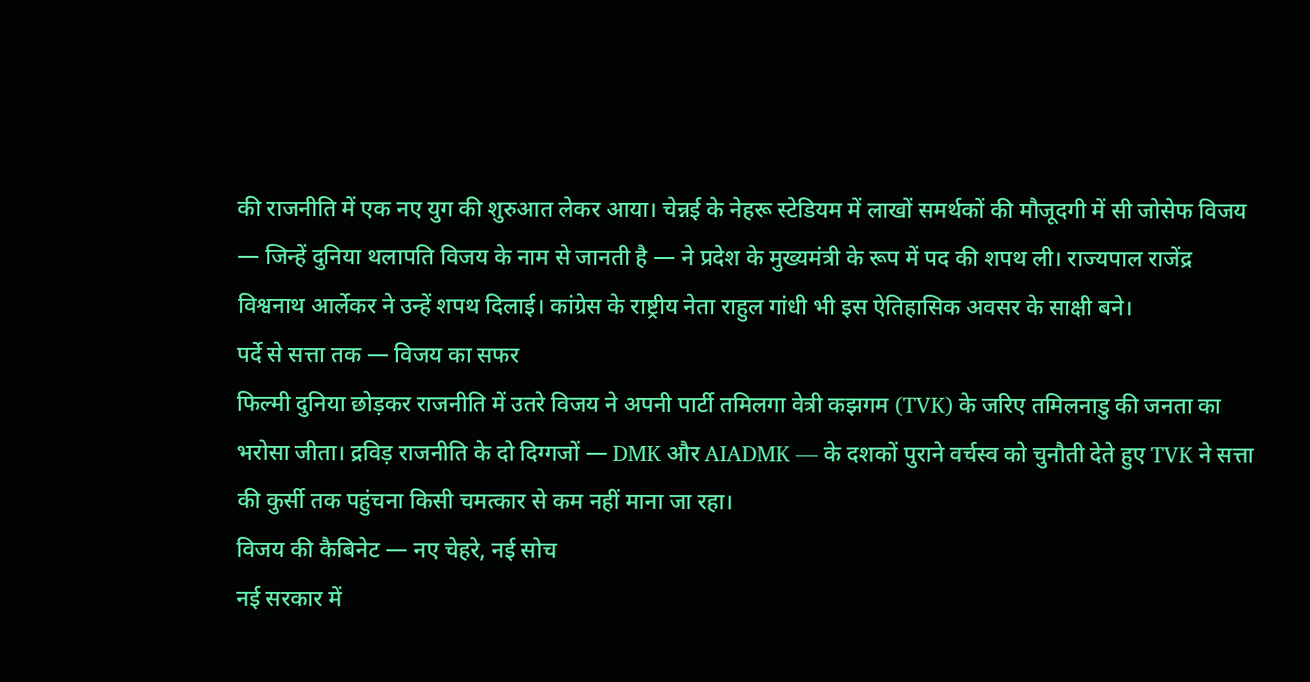की राजनीति में एक नए युग की शुरुआत लेकर आया। चेन्नई के नेहरू स्टेडियम में लाखों समर्थकों की मौजूदगी में सी जोसेफ विजय — जिन्हें दुनिया थलापति विजय के नाम से जानती है — ने प्रदेश के मुख्यमंत्री के रूप में पद की शपथ ली। राज्यपाल राजेंद्र विश्वनाथ आर्लेकर ने उन्हें शपथ दिलाई। कांग्रेस के राष्ट्रीय नेता राहुल गांधी भी इस ऐतिहासिक अवसर के साक्षी बने।
पर्दे से सत्ता तक — विजय का सफर
फिल्मी दुनिया छोड़कर राजनीति में उतरे विजय ने अपनी पार्टी तमिलगा वेत्री कझगम (TVK) के जरिए तमिलनाडु की जनता का भरोसा जीता। द्रविड़ राजनीति के दो दिग्गजों — DMK और AIADMK — के दशकों पुराने वर्चस्व को चुनौती देते हुए TVK ने सत्ता की कुर्सी तक पहुंचना किसी चमत्कार से कम नहीं माना जा रहा।
विजय की कैबिनेट — नए चेहरे, नई सोच
नई सरकार में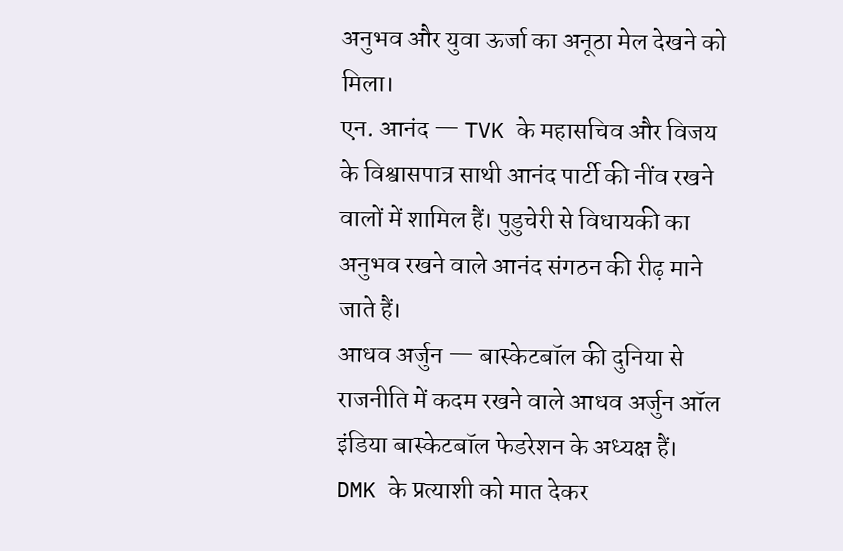अनुभव और युवा ऊर्जा का अनूठा मेल देखने को मिला।
एन. आनंद — TVK के महासचिव और विजय के विश्वासपात्र साथी आनंद पार्टी की नींव रखने वालों में शामिल हैं। पुडुचेरी से विधायकी का अनुभव रखने वाले आनंद संगठन की रीढ़ माने जाते हैं।
आधव अर्जुन — बास्केटबॉल की दुनिया से राजनीति में कदम रखने वाले आधव अर्जुन ऑल इंडिया बास्केटबॉल फेडरेशन के अध्यक्ष हैं। DMK के प्रत्याशी को मात देकर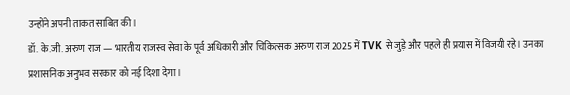उन्होंने अपनी ताकत साबित की।
डॉ. के.जी. अरुण राज — भारतीय राजस्व सेवा के पूर्व अधिकारी और चिकित्सक अरुण राज 2025 में TVK से जुड़े और पहले ही प्रयास में विजयी रहे। उनका प्रशासनिक अनुभव सरकार को नई दिशा देगा।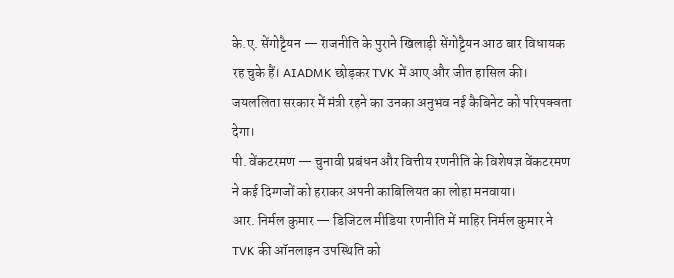के.ए. सेंगोट्टैयन — राजनीति के पुराने खिलाड़ी सेंगोट्टैयन आठ बार विधायक रह चुके हैं। AIADMK छोड़कर TVK में आए और जीत हासिल की। जयललिता सरकार में मंत्री रहने का उनका अनुभव नई कैबिनेट को परिपक्वता देगा।
पी. वेंकटरमण — चुनावी प्रबंधन और वित्तीय रणनीति के विशेषज्ञ वेंकटरमण ने कई दिग्गजों को हराकर अपनी काबिलियत का लोहा मनवाया।
आर. निर्मल कुमार — डिजिटल मीडिया रणनीति में माहिर निर्मल कुमार ने TVK की ऑनलाइन उपस्थिति को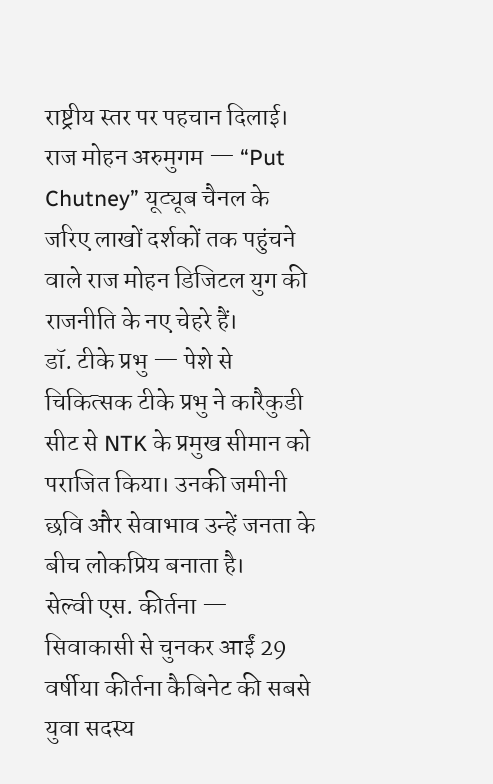राष्ट्रीय स्तर पर पहचान दिलाई।
राज मोहन अरुमुगम — “Put Chutney” यूट्यूब चैनल के जरिए लाखों दर्शकों तक पहुंचने वाले राज मोहन डिजिटल युग की राजनीति के नए चेहरे हैं।
डॉ. टीके प्रभु — पेशे से चिकित्सक टीके प्रभु ने कारैकुडी सीट से NTK के प्रमुख सीमान को पराजित किया। उनकी जमीनी छवि और सेवाभाव उन्हें जनता के बीच लोकप्रिय बनाता है।
सेल्वी एस. कीर्तना — सिवाकासी से चुनकर आईं 29 वर्षीया कीर्तना कैबिनेट की सबसे युवा सदस्य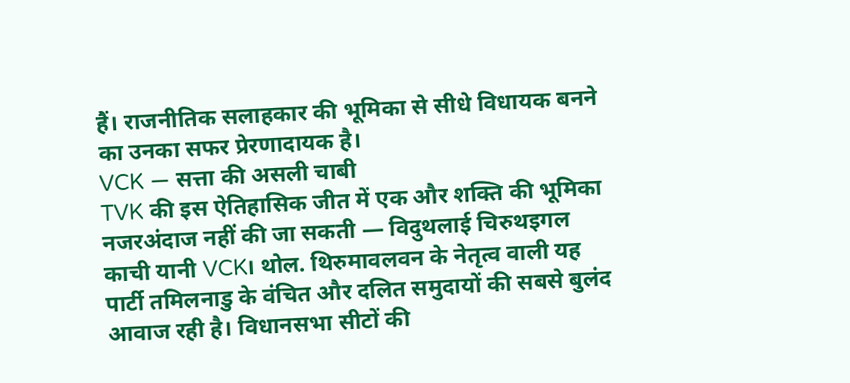हैं। राजनीतिक सलाहकार की भूमिका से सीधे विधायक बनने का उनका सफर प्रेरणादायक है।
VCK — सत्ता की असली चाबी
TVK की इस ऐतिहासिक जीत में एक और शक्ति की भूमिका नजरअंदाज नहीं की जा सकती — विदुथलाई चिरुथइगल काची यानी VCK। थोल. थिरुमावलवन के नेतृत्व वाली यह पार्टी तमिलनाडु के वंचित और दलित समुदायों की सबसे बुलंद आवाज रही है। विधानसभा सीटों की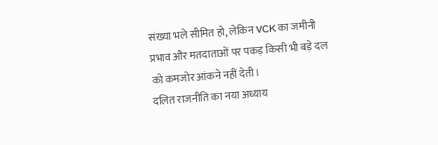संख्या भले सीमित हो, लेकिन VCK का जमीनी प्रभाव और मतदाताओं पर पकड़ किसी भी बड़े दल को कमजोर आंकने नहीं देती।
दलित राजनीति का नया अध्याय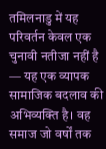तमिलनाडु में यह परिवर्तन केवल एक चुनावी नतीजा नहीं है — यह एक व्यापक सामाजिक बदलाव की अभिव्यक्ति है। वह समाज जो वर्षों तक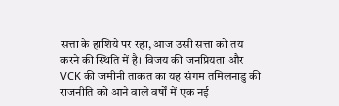सत्ता के हाशिये पर रहा, आज उसी सत्ता को तय करने की स्थिति में है। विजय की जनप्रियता और VCK की जमीनी ताकत का यह संगम तमिलनाडु की राजनीति को आने वाले वर्षों में एक नई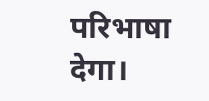परिभाषा देगा।